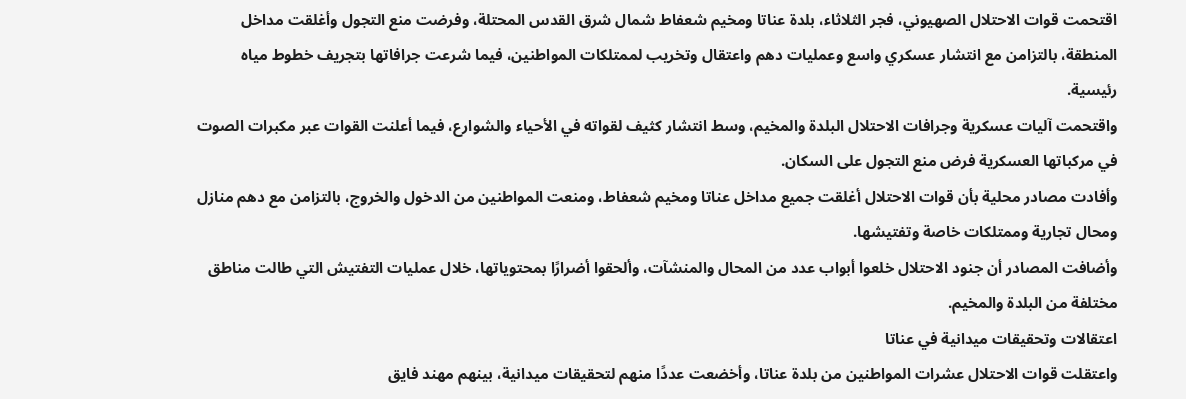اقتحمت قوات الاحتلال الصهيوني، فجر الثلاثاء، بلدة عناتا ومخيم شعفاط شمال شرق القدس المحتلة، وفرضت منع التجول وأغلقت مداخل المنطقة، بالتزامن مع انتشار عسكري واسع وعمليات دهم واعتقال وتخريب لممتلكات المواطنين، فيما شرعت جرافاتها بتجريف خطوط مياه رئيسية.
واقتحمت آليات عسكرية وجرافات الاحتلال البلدة والمخيم، وسط انتشار كثيف لقواته في الأحياء والشوارع، فيما أعلنت القوات عبر مكبرات الصوت في مركباتها العسكرية فرض منع التجول على السكان.
وأفادت مصادر محلية بأن قوات الاحتلال أغلقت جميع مداخل عناتا ومخيم شعفاط، ومنعت المواطنين من الدخول والخروج، بالتزامن مع دهم منازل ومحال تجارية وممتلكات خاصة وتفتيشها.
وأضافت المصادر أن جنود الاحتلال خلعوا أبواب عدد من المحال والمنشآت، وألحقوا أضرارًا بمحتوياتها، خلال عمليات التفتيش التي طالت مناطق مختلفة من البلدة والمخيم.
اعتقالات وتحقيقات ميدانية في عناتا
واعتقلت قوات الاحتلال عشرات المواطنين من بلدة عناتا، وأخضعت عددًا منهم لتحقيقات ميدانية، بينهم مهند فايق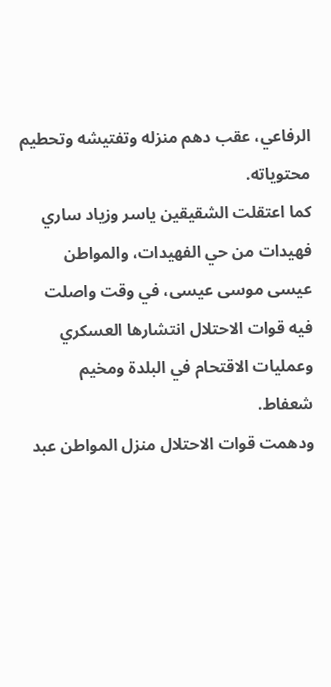الرفاعي، عقب دهم منزله وتفتيشه وتحطيم محتوياته.
كما اعتقلت الشقيقين ياسر وزياد ساري فهيدات من حي الفهيدات، والمواطن عيسى موسى عيسى، في وقت واصلت فيه قوات الاحتلال انتشارها العسكري وعمليات الاقتحام في البلدة ومخيم شعفاط.
ودهمت قوات الاحتلال منزل المواطن عبد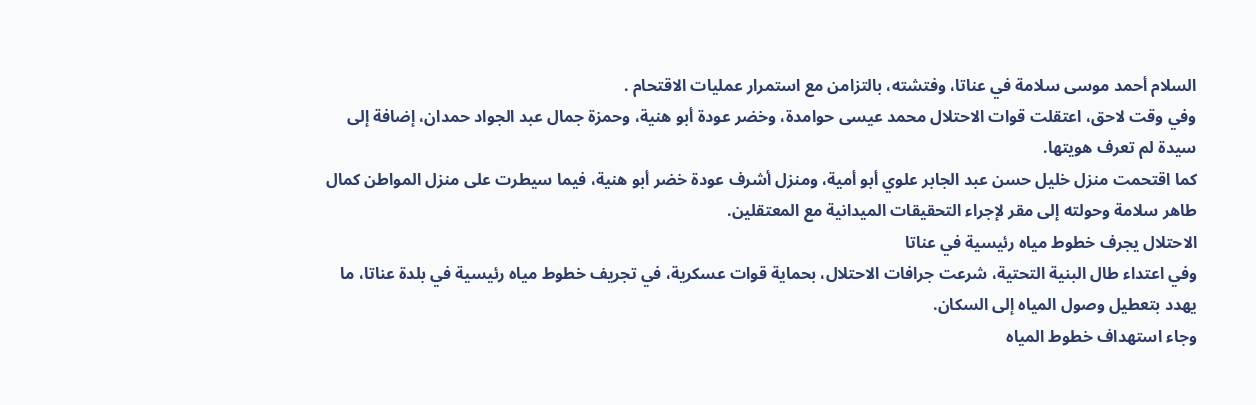السلام أحمد موسى سلامة في عناتا، وفتشته، بالتزامن مع استمرار عمليات الاقتحام .
وفي وقت لاحق، اعتقلت قوات الاحتلال محمد عيسى حوامدة، وخضر عودة أبو هنية، وحمزة جمال عبد الجواد حمدان، إضافة إلى سيدة لم تعرف هويتها.
كما اقتحمت منزل خليل حسن عبد الجابر علوي أبو أمية، ومنزل أشرف عودة خضر أبو هنية، فيما سيطرت على منزل المواطن كمال طاهر سلامة وحولته إلى مقر لإجراء التحقيقات الميدانية مع المعتقلين.
الاحتلال يجرف خطوط مياه رئيسية في عناتا
وفي اعتداء طال البنية التحتية، شرعت جرافات الاحتلال، بحماية قوات عسكرية، في تجريف خطوط مياه رئيسية في بلدة عناتا، ما يهدد بتعطيل وصول المياه إلى السكان.
وجاء استهداف خطوط المياه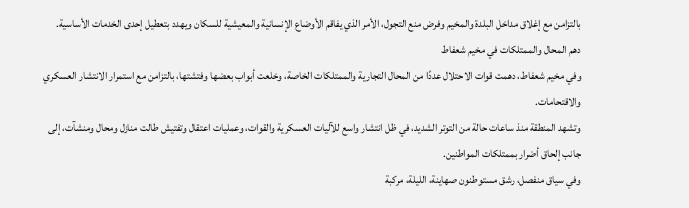بالتزامن مع إغلاق مداخل البلدة والمخيم وفرض منع التجول، الأمر الذي يفاقم الأوضاع الإنسانية والمعيشية للسكان ويهدد بتعطيل إحدى الخدمات الأساسية.
دهم المحال والممتلكات في مخيم شعفاط
وفي مخيم شعفاط، دهمت قوات الاحتلال عددًا من المحال التجارية والممتلكات الخاصة، وخلعت أبواب بعضها وفتشتها، بالتزامن مع استمرار الانتشار العسكري والاقتحامات.
وتشهد المنطقة منذ ساعات حالة من التوتر الشديد، في ظل انتشار واسع للآليات العسكرية والقوات، وعمليات اعتقال وتفتيش طالت منازل ومحال ومنشآت، إلى جانب إلحاق أضرار بممتلكات المواطنين.
وفي سياق منفصل، رشق مستوطنون صهاينة، الليلة، مركبة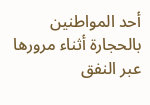أحد المواطنين بالحجارة أثناء مرورها عبر النفق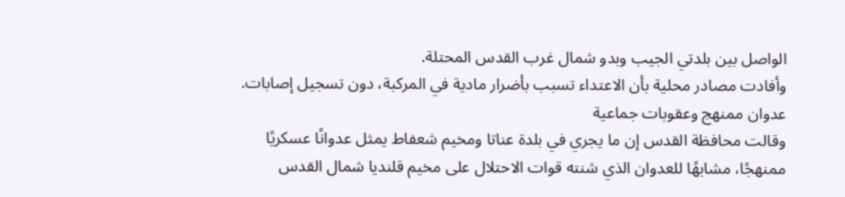الواصل بين بلدتي الجيب وبدو شمال غرب القدس المحتلة.
وأفادت مصادر محلية بأن الاعتداء تسبب بأضرار مادية في المركبة، دون تسجيل إصابات.
عدوان ممنهج وعقوبات جماعية
وقالت محافظة القدس إن ما يجري في بلدة عناتا ومخيم شعفاط يمثل عدوانًا عسكريًا ممنهجًا، مشابهًا للعدوان الذي شنته قوات الاحتلال على مخيم قلنديا شمال القدس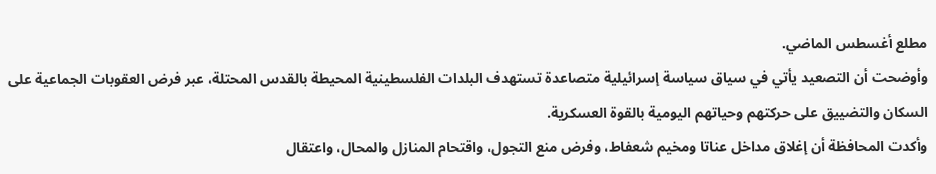مطلع أغسطس الماضي.
وأوضحت أن التصعيد يأتي في سياق سياسة إسرائيلية متصاعدة تستهدف البلدات الفلسطينية المحيطة بالقدس المحتلة، عبر فرض العقوبات الجماعية على السكان والتضييق على حركتهم وحياتهم اليومية بالقوة العسكرية.
وأكدت المحافظة أن إغلاق مداخل عناتا ومخيم شعفاط، وفرض منع التجول، واقتحام المنازل والمحال، واعتقال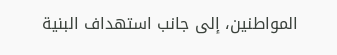المواطنين، إلى جانب استهداف البنية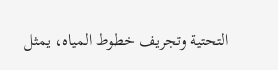التحتية وتجريف خطوط المياه، يمثل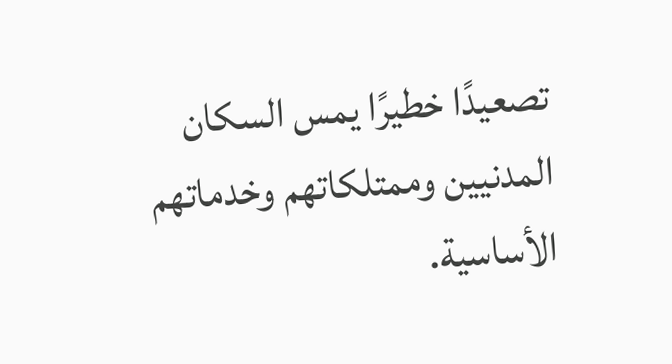تصعيدًا خطيرًا يمس السكان المدنيين وممتلكاتهم وخدماتهم الأساسية.